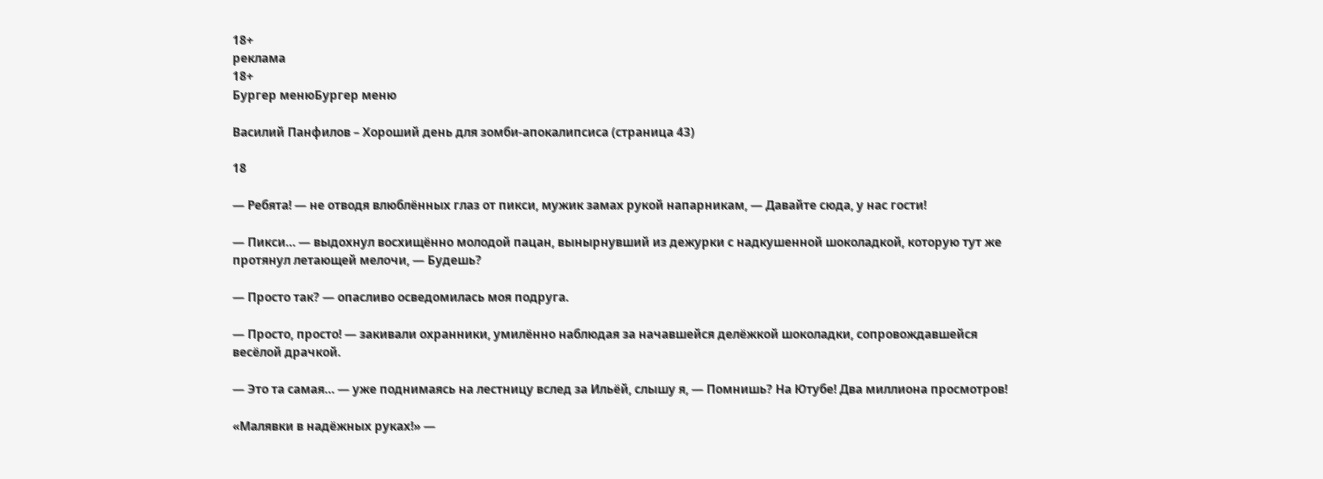18+
реклама
18+
Бургер менюБургер меню

Василий Панфилов – Хороший день для зомби-апокалипсиса (страница 43)

18

— Ребята! — не отводя влюблённых глаз от пикси, мужик замах рукой напарникам, — Давайте сюда, у нас гости!

— Пикси… — выдохнул восхищённо молодой пацан, вынырнувший из дежурки с надкушенной шоколадкой, которую тут же протянул летающей мелочи, — Будешь?

— Просто так? — опасливо осведомилась моя подруга.

— Просто, просто! — закивали охранники, умилённо наблюдая за начавшейся делёжкой шоколадки, сопровождавшейся весёлой драчкой.

— Это та самая… — уже поднимаясь на лестницу вслед за Ильёй, слышу я, — Помнишь? На Ютубе! Два миллиона просмотров!

«Малявки в надёжных руках!» —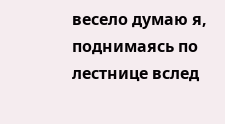весело думаю я, поднимаясь по лестнице вслед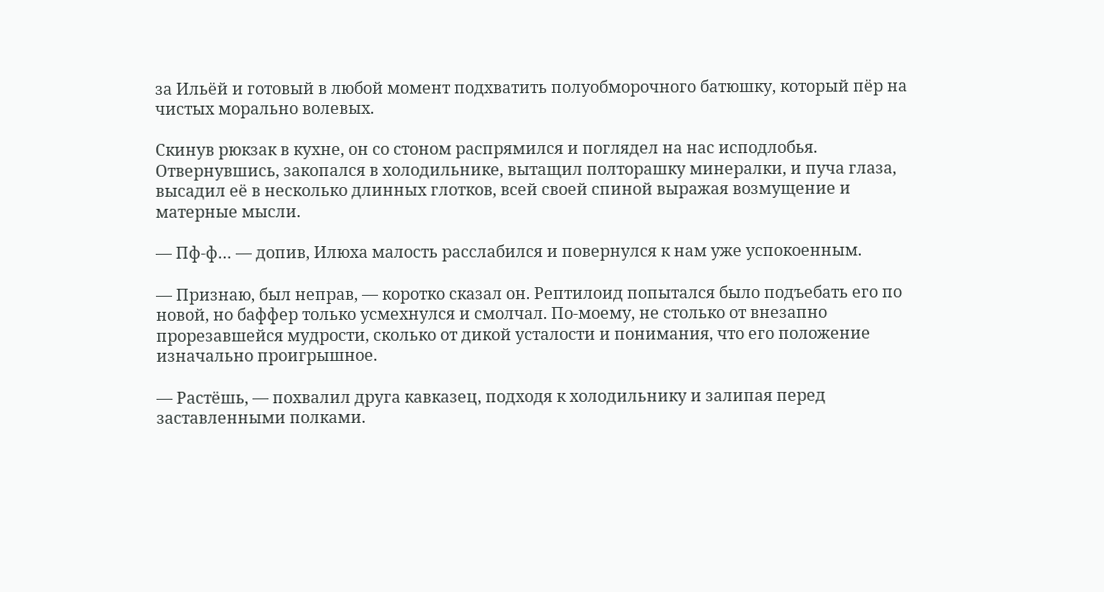за Ильёй и готовый в любой момент подхватить полуобморочного батюшку, который пёр на чистых морально волевых.

Скинув рюкзак в кухне, он со стоном распрямился и поглядел на нас исподлобья. Отвернувшись, закопался в холодильнике, вытащил полторашку минералки, и пуча глаза, высадил её в несколько длинных глотков, всей своей спиной выражая возмущение и матерные мысли.

— Пф-ф… — допив, Илюха малость расслабился и повернулся к нам уже успокоенным.

— Признаю, был неправ, — коротко сказал он. Рептилоид попытался было подъебать его по новой, но баффер только усмехнулся и смолчал. По-моему, не столько от внезапно прорезавшейся мудрости, сколько от дикой усталости и понимания, что его положение изначально проигрышное.

— Растёшь, — похвалил друга кавказец, подходя к холодильнику и залипая перед заставленными полками.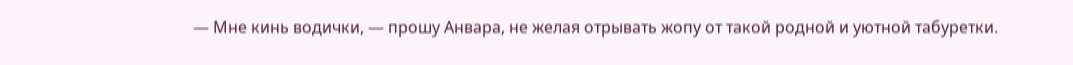— Мне кинь водички, — прошу Анвара, не желая отрывать жопу от такой родной и уютной табуретки.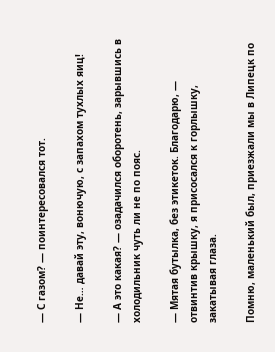— С газом? — поинтересовался тот.

— Не… давай эту, вонючую, с запахом тухлых яиц!

— А это какая? — озадачился оборотень, зарывшись в холодильник чуть ли не по пояс.

— Мятая бутылка, без этикеток. Благодарю, — отвинтив крышку, я присосался к горлышку, закатывая глаза.

Помню, маленький был, приезжали мы в Липецк по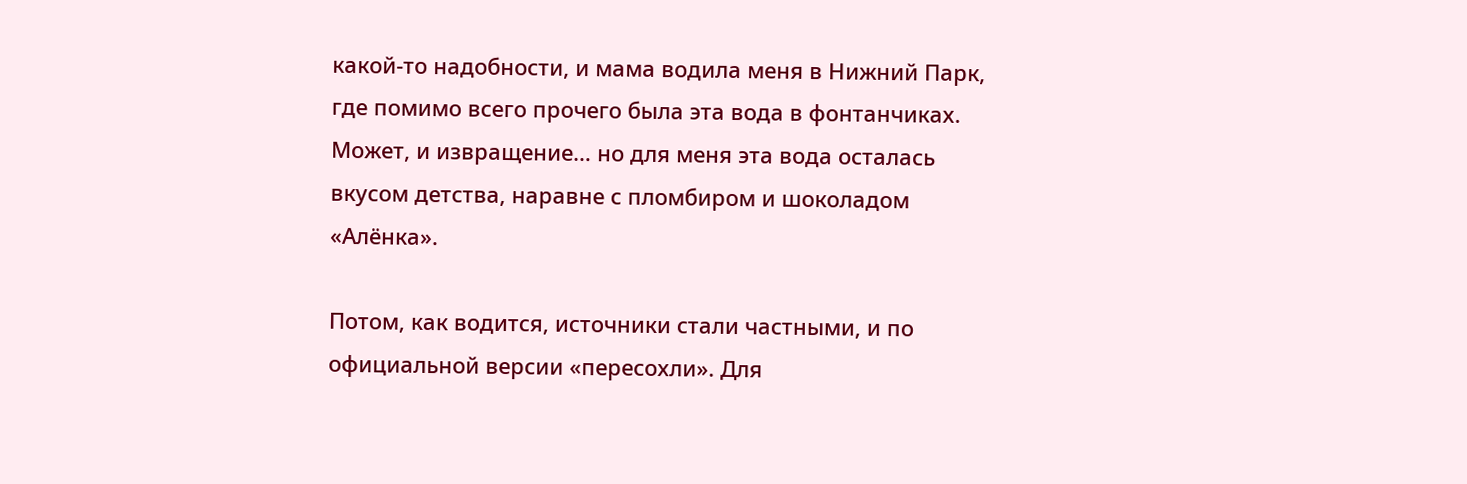какой-то надобности, и мама водила меня в Нижний Парк, где помимо всего прочего была эта вода в фонтанчиках. Может, и извращение… но для меня эта вода осталась вкусом детства, наравне с пломбиром и шоколадом «Алёнка».

Потом, как водится, источники стали частными, и по официальной версии «пересохли». Для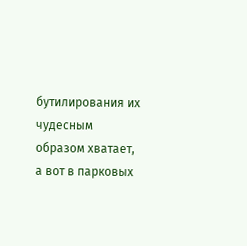бутилирования их чудесным образом хватает, а вот в парковых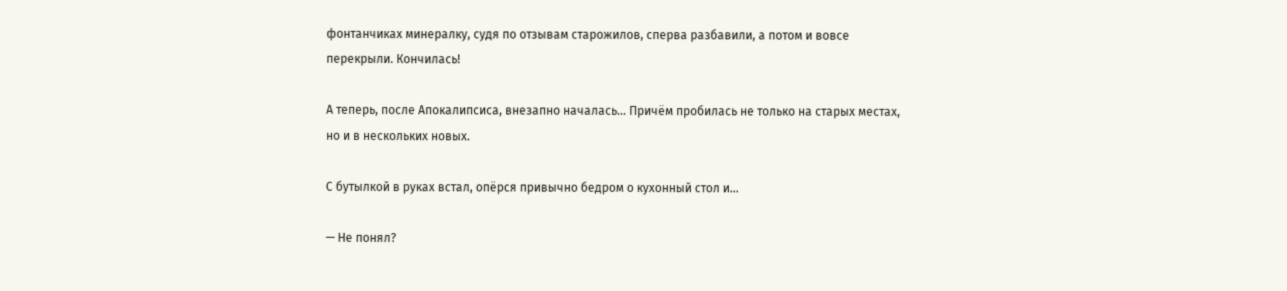фонтанчиках минералку, судя по отзывам старожилов, сперва разбавили, а потом и вовсе перекрыли. Кончилась!

А теперь, после Апокалипсиса, внезапно началась… Причём пробилась не только на старых местах, но и в нескольких новых.

С бутылкой в руках встал, опёрся привычно бедром о кухонный стол и…

— Не понял?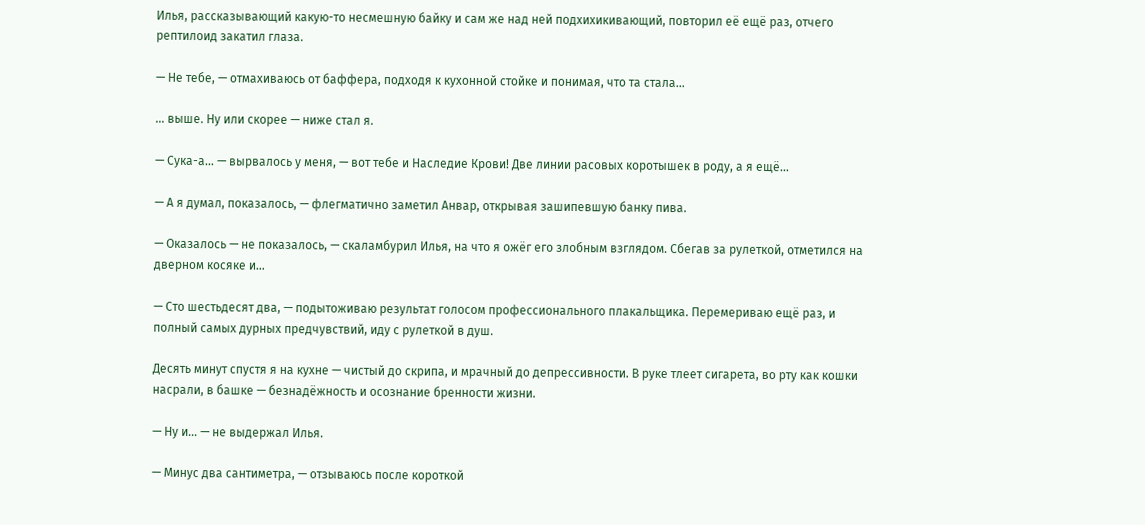Илья, рассказывающий какую-то несмешную байку и сам же над ней подхихикивающий, повторил её ещё раз, отчего рептилоид закатил глаза.

— Не тебе, — отмахиваюсь от баффера, подходя к кухонной стойке и понимая, что та стала…

… выше. Ну или скорее — ниже стал я.

— Сука-а… — вырвалось у меня, — вот тебе и Наследие Крови! Две линии расовых коротышек в роду, а я ещё…

— А я думал, показалось, — флегматично заметил Анвар, открывая зашипевшую банку пива.

— Оказалось — не показалось, — скаламбурил Илья, на что я ожёг его злобным взглядом. Сбегав за рулеткой, отметился на дверном косяке и…

— Сто шестьдесят два, — подытоживаю результат голосом профессионального плакальщика. Перемериваю ещё раз, и полный самых дурных предчувствий, иду с рулеткой в душ.

Десять минут спустя я на кухне — чистый до скрипа, и мрачный до депрессивности. В руке тлеет сигарета, во рту как кошки насрали, в башке — безнадёжность и осознание бренности жизни.

— Ну и… — не выдержал Илья.

— Минус два сантиметра, — отзываюсь после короткой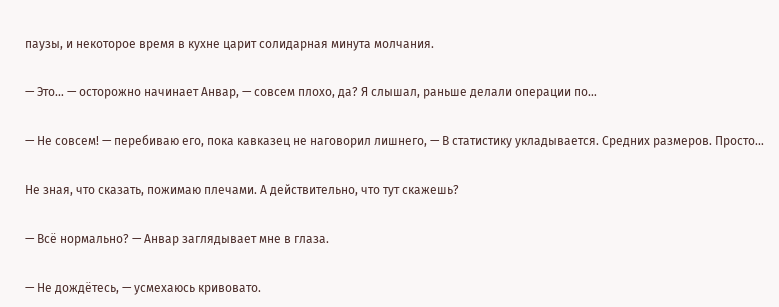паузы, и некоторое время в кухне царит солидарная минута молчания.

— Это… — осторожно начинает Анвар, — совсем плохо, да? Я слышал, раньше делали операции по…

— Не совсем! — перебиваю его, пока кавказец не наговорил лишнего, — В статистику укладывается. Средних размеров. Просто…

Не зная, что сказать, пожимаю плечами. А действительно, что тут скажешь?

— Всё нормально? — Анвар заглядывает мне в глаза.

— Не дождётесь, — усмехаюсь кривовато.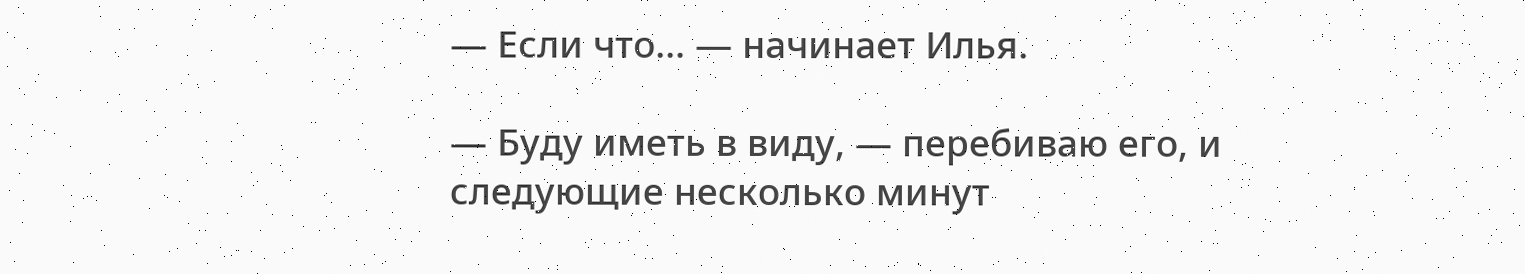— Если что… — начинает Илья.

— Буду иметь в виду, — перебиваю его, и следующие несколько минут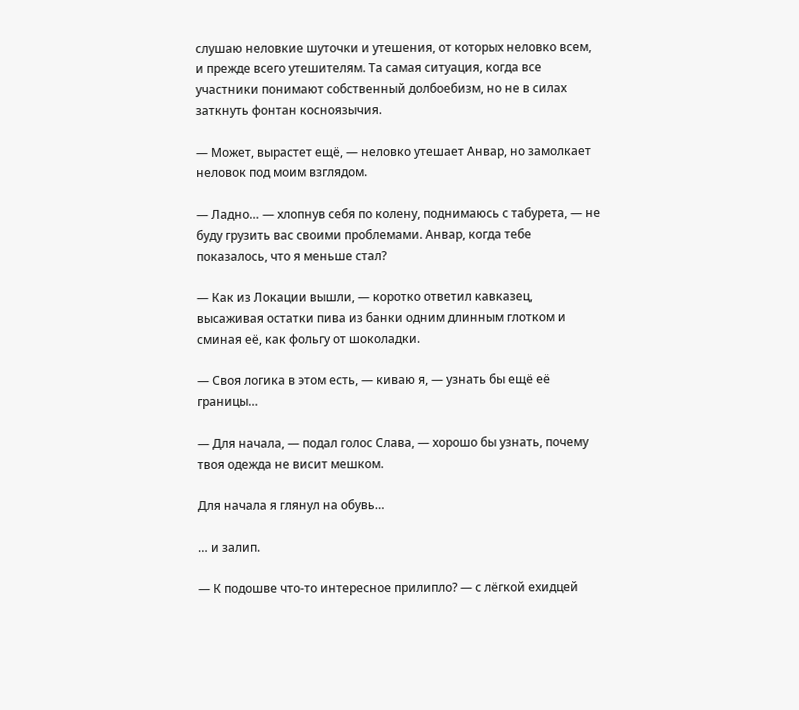слушаю неловкие шуточки и утешения, от которых неловко всем, и прежде всего утешителям. Та самая ситуация, когда все участники понимают собственный долбоебизм, но не в силах заткнуть фонтан косноязычия.

— Может, вырастет ещё, — неловко утешает Анвар, но замолкает неловок под моим взглядом.

— Ладно… — хлопнув себя по колену, поднимаюсь с табурета, — не буду грузить вас своими проблемами. Анвар, когда тебе показалось, что я меньше стал?

— Как из Локации вышли, — коротко ответил кавказец, высаживая остатки пива из банки одним длинным глотком и сминая её, как фольгу от шоколадки.

— Своя логика в этом есть, — киваю я, — узнать бы ещё её границы…

— Для начала, — подал голос Слава, — хорошо бы узнать, почему твоя одежда не висит мешком.

Для начала я глянул на обувь…

… и залип.

— К подошве что-то интересное прилипло? — с лёгкой ехидцей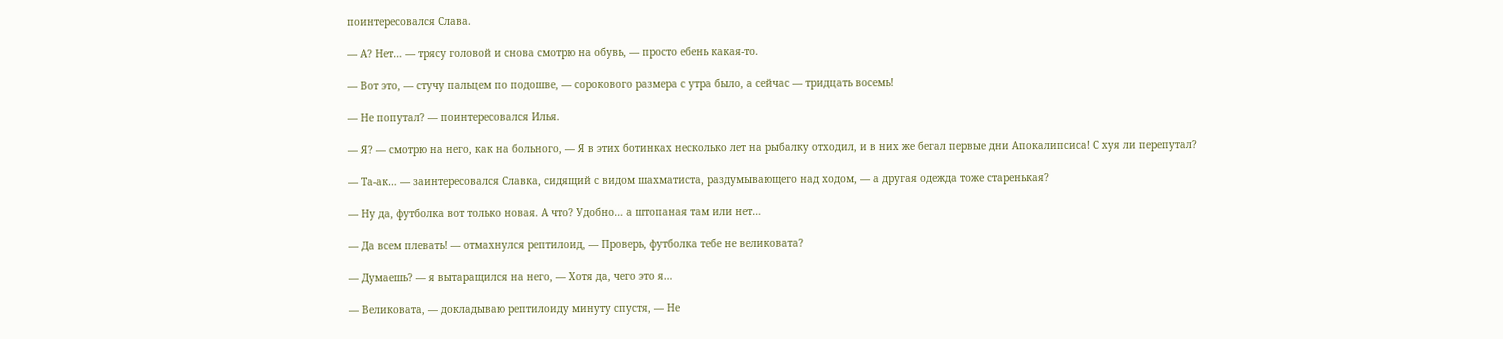поинтересовался Слава.

— А? Нет… — трясу головой и снова смотрю на обувь, — просто ебень какая-то.

— Вот это, — стучу пальцем по подошве, — сорокового размера с утра было, а сейчас — тридцать восемь!

— Не попутал? — поинтересовался Илья.

— Я? — смотрю на него, как на больного, — Я в этих ботинках несколько лет на рыбалку отходил, и в них же бегал первые дни Апокалипсиса! С хуя ли перепутал?

— Та-ак… — заинтересовался Славка, сидящий с видом шахматиста, раздумывающего над ходом, — а другая одежда тоже старенькая?

— Ну да, футболка вот только новая. А что? Удобно… а штопаная там или нет…

— Да всем плевать! — отмахнулся рептилоид, — Проверь, футболка тебе не великовата?

— Думаешь? — я вытаращился на него, — Хотя да, чего это я…

— Великовата, — докладываю рептилоиду минуту спустя, — Не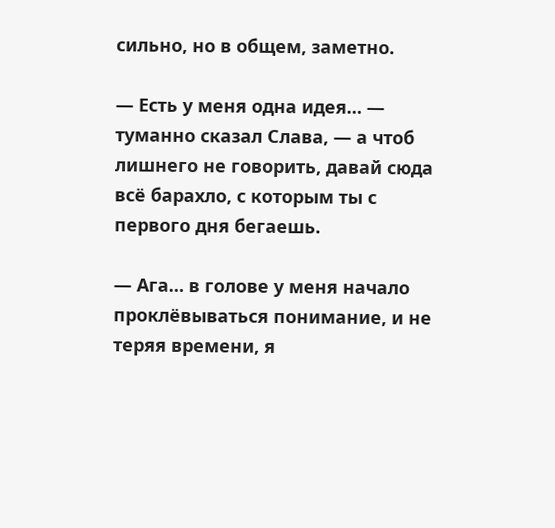сильно, но в общем, заметно.

— Есть у меня одна идея… — туманно сказал Слава, — а чтоб лишнего не говорить, давай сюда всё барахло, с которым ты с первого дня бегаешь.

— Ага… в голове у меня начало проклёвываться понимание, и не теряя времени, я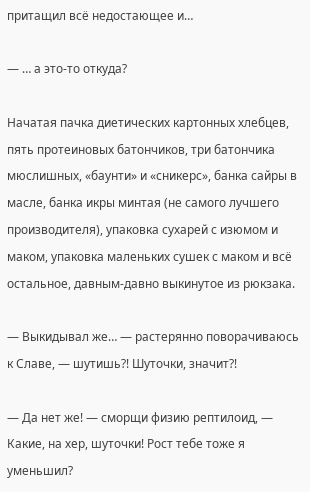притащил всё недостающее и…

— … а это-то откуда?

Начатая пачка диетических картонных хлебцев, пять протеиновых батончиков, три батончика мюслишных, «баунти» и «сникерс», банка сайры в масле, банка икры минтая (не самого лучшего производителя), упаковка сухарей с изюмом и маком, упаковка маленьких сушек с маком и всё остальное, давным-давно выкинутое из рюкзака.

— Выкидывал же… — растерянно поворачиваюсь к Славе, — шутишь?! Шуточки, значит?!

— Да нет же! — сморщи физию рептилоид, — Какие, на хер, шуточки! Рост тебе тоже я уменьшил?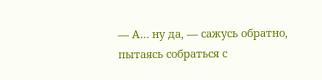— А… ну да, — сажусь обратно, пытаясь собраться с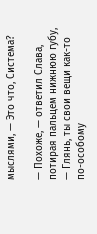мыслями, — Это что, Система?

— Похоже, — ответил Слава, потирая пальцем нижнюю губу, — Глянь, ты свои вещи как-то по-особому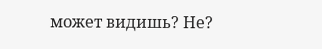может видишь? Не?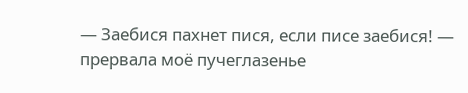— Заебися пахнет пися, если писе заебися! — прервала моё пучеглазенье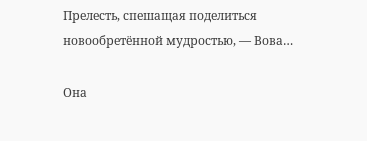Прелесть, спешащая поделиться новообретённой мудростью, — Вова…

Она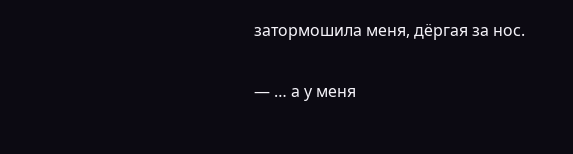затормошила меня, дёргая за нос.

— … а у меня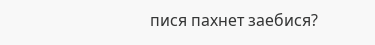пися пахнет заебися?